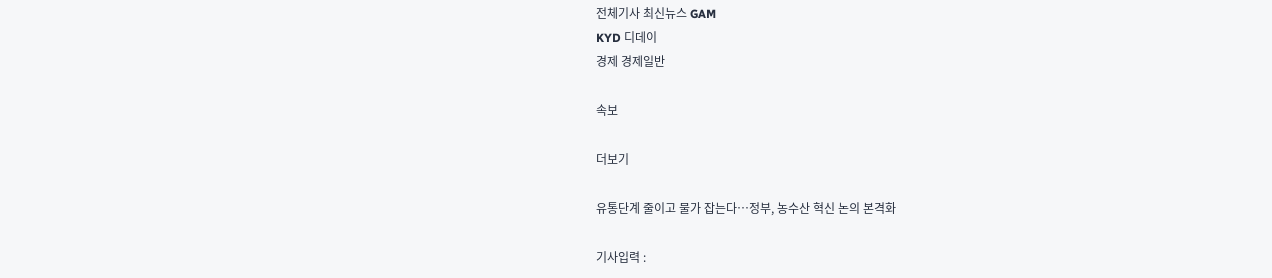전체기사 최신뉴스 GAM
KYD 디데이
경제 경제일반

속보

더보기

유통단계 줄이고 물가 잡는다…정부, 농수산 혁신 논의 본격화

기사입력 :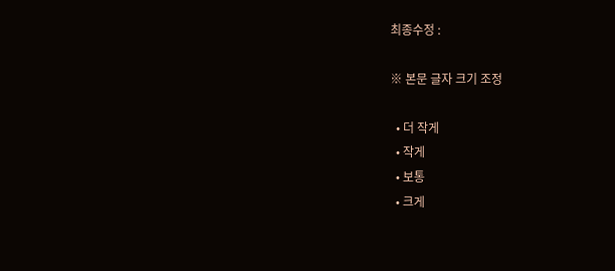최종수정 :

※ 본문 글자 크기 조정

  • 더 작게
  • 작게
  • 보통
  • 크게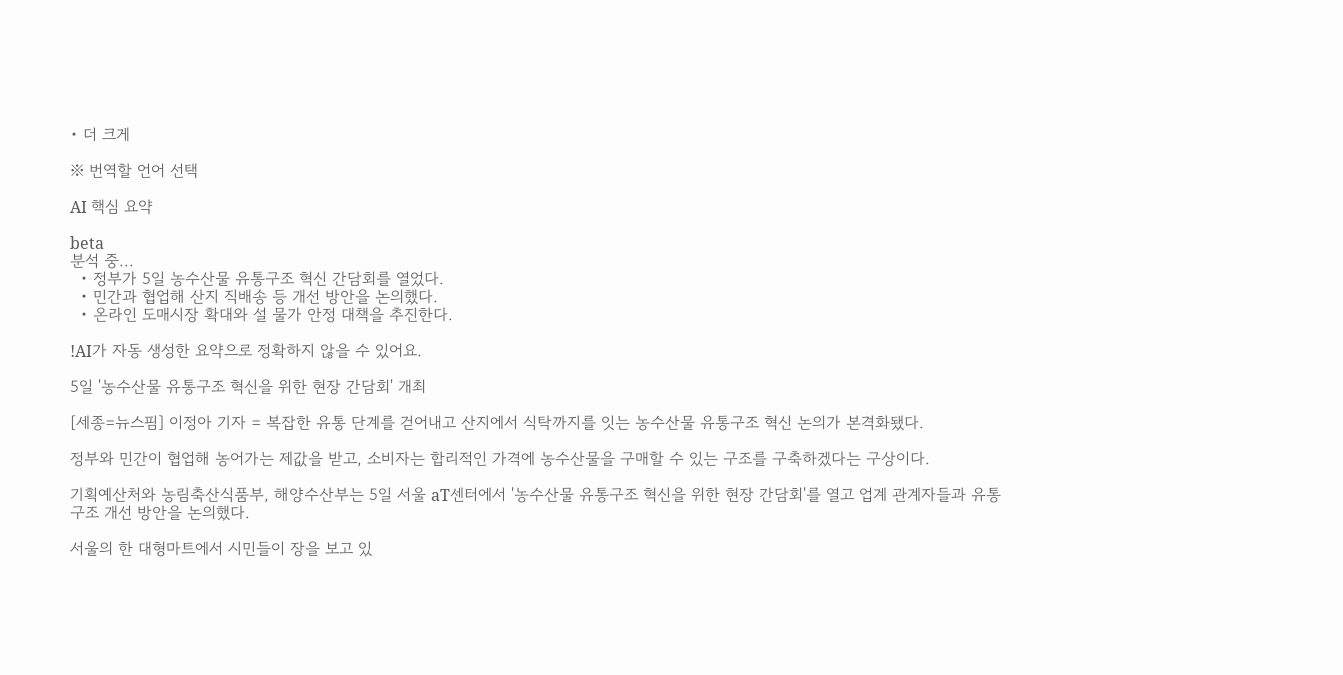• 더 크게

※ 번역할 언어 선택

AI 핵심 요약

beta
분석 중...
  • 정부가 5일 농수산물 유통구조 혁신 간담회를 열었다.
  • 민간과 협업해 산지 직배송 등 개선 방안을 논의했다.
  • 온라인 도매시장 확대와 설 물가 안정 대책을 추진한다.

!AI가 자동 생성한 요약으로 정확하지 않을 수 있어요.

5일 '농수산물 유통구조 혁신을 위한 현장 간담회' 개최

[세종=뉴스핌] 이정아 기자 = 복잡한 유통 단계를 걷어내고 산지에서 식탁까지를 잇는 농수산물 유통구조 혁신 논의가 본격화됐다.

정부와 민간이 협업해 농어가는 제값을 받고, 소비자는 합리적인 가격에 농수산물을 구매할 수 있는 구조를 구축하겠다는 구상이다.

기획예산처와 농림축산식품부, 해양수산부는 5일 서울 aT센터에서 '농수산물 유통구조 혁신을 위한 현장 간담회'를 열고 업계 관계자들과 유통 구조 개선 방안을 논의했다.

서울의 한 대형마트에서 시민들이 장을 보고 있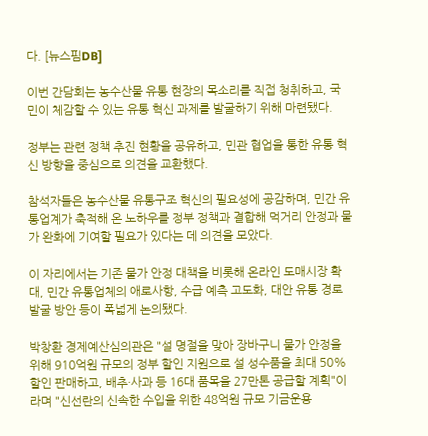다. [뉴스핌DB]

이번 간담회는 농수산물 유통 현장의 목소리를 직접 청취하고, 국민이 체감할 수 있는 유통 혁신 과제를 발굴하기 위해 마련됐다.

정부는 관련 정책 추진 현황을 공유하고, 민관 협업을 통한 유통 혁신 방향을 중심으로 의견을 교환했다.

참석자들은 농수산물 유통구조 혁신의 필요성에 공감하며, 민간 유통업계가 축적해 온 노하우를 정부 정책과 결합해 먹거리 안정과 물가 완화에 기여할 필요가 있다는 데 의견을 모았다.

이 자리에서는 기존 물가 안정 대책을 비롯해 온라인 도매시장 확대, 민간 유통업체의 애로사항, 수급 예측 고도화, 대안 유통 경로 발굴 방안 등이 폭넓게 논의됐다.

박창환 경제예산심의관은 "설 명절을 맞아 장바구니 물가 안정을 위해 910억원 규모의 정부 할인 지원으로 설 성수품을 최대 50% 할인 판매하고, 배추·사과 등 16대 품목을 27만톤 공급할 계획"이라며 "신선란의 신속한 수입을 위한 48억원 규모 기금운용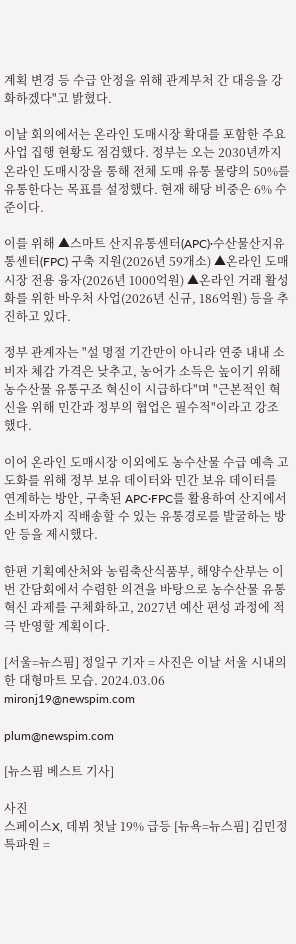계획 변경 등 수급 안정을 위해 관계부처 간 대응을 강화하겠다"고 밝혔다.

이날 회의에서는 온라인 도매시장 확대를 포함한 주요 사업 집행 현황도 점검했다. 정부는 오는 2030년까지 온라인 도매시장을 통해 전체 도매 유통 물량의 50%를 유통한다는 목표를 설정했다. 현재 해당 비중은 6% 수준이다.

이를 위해 ▲스마트 산지유통센터(APC)·수산물산지유통센터(FPC) 구축 지원(2026년 59개소) ▲온라인 도매시장 전용 융자(2026년 1000억원) ▲온라인 거래 활성화를 위한 바우처 사업(2026년 신규, 186억원) 등을 추진하고 있다.

정부 관계자는 "설 명절 기간만이 아니라 연중 내내 소비자 체감 가격은 낮추고, 농어가 소득은 높이기 위해 농수산물 유통구조 혁신이 시급하다"며 "근본적인 혁신을 위해 민간과 정부의 협업은 필수적"이라고 강조했다.

이어 온라인 도매시장 이외에도 농수산물 수급 예측 고도화를 위해 정부 보유 데이터와 민간 보유 데이터를 연계하는 방안, 구축된 APC·FPC를 활용하여 산지에서 소비자까지 직배송할 수 있는 유통경로를 발굴하는 방안 등을 제시했다.

한편 기획예산처와 농림축산식품부, 해양수산부는 이번 간담회에서 수렴한 의견을 바탕으로 농수산물 유통 혁신 과제를 구체화하고, 2027년 예산 편성 과정에 적극 반영할 계획이다.

[서울=뉴스핌] 정일구 기자 = 사진은 이날 서울 시내의 한 대형마트 모습. 2024.03.06 mironj19@newspim.com

plum@newspim.com

[뉴스핌 베스트 기사]

사진
스페이스X, 데뷔 첫날 19% 급등 [뉴욕=뉴스핌] 김민정 특파원 =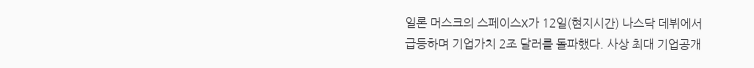일론 머스크의 스페이스X가 12일(현지시간) 나스닥 데뷔에서 급등하며 기업가치 2조 달러를 돌파했다. 사상 최대 기업공개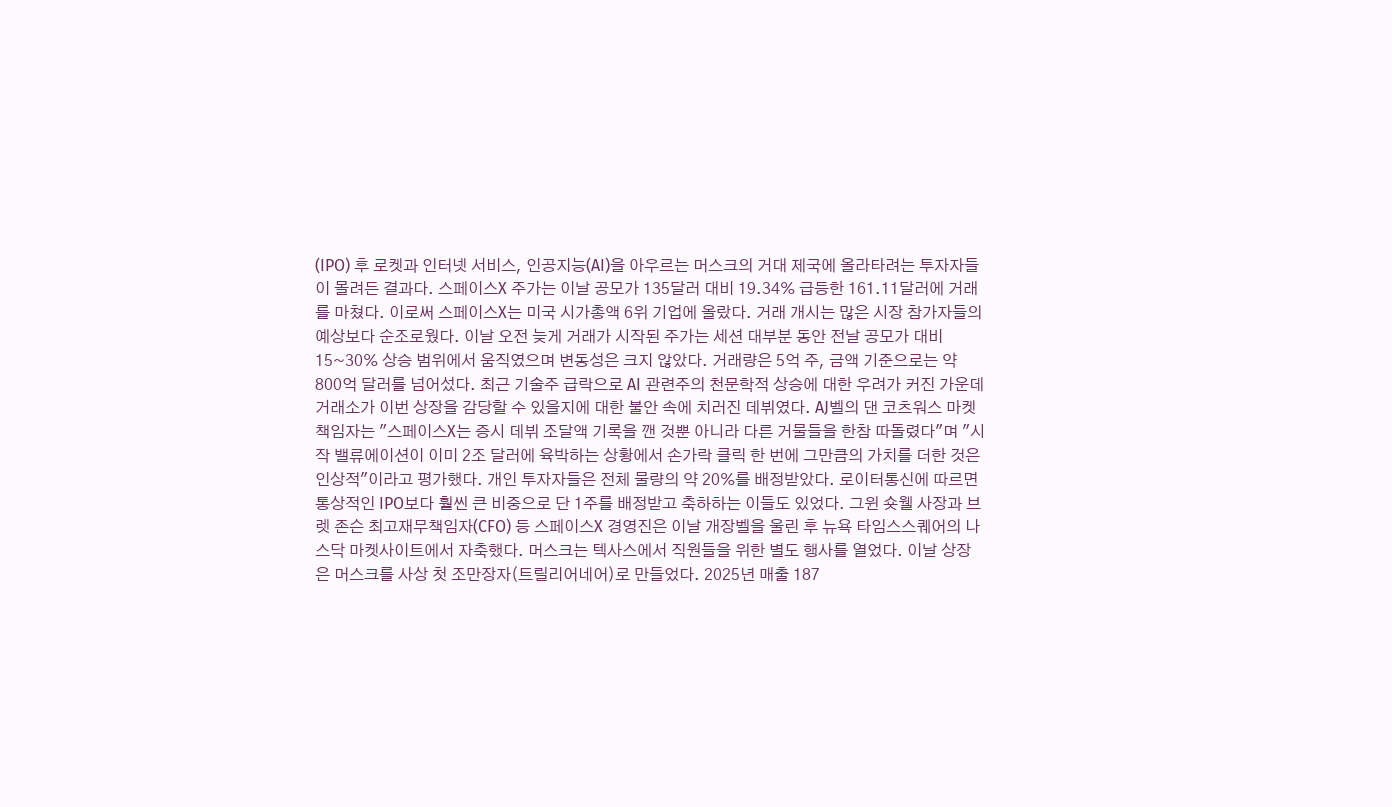(IPO) 후 로켓과 인터넷 서비스, 인공지능(AI)을 아우르는 머스크의 거대 제국에 올라타려는 투자자들이 몰려든 결과다. 스페이스X 주가는 이날 공모가 135달러 대비 19.34% 급등한 161.11달러에 거래를 마쳤다. 이로써 스페이스X는 미국 시가총액 6위 기업에 올랐다. 거래 개시는 많은 시장 참가자들의 예상보다 순조로웠다. 이날 오전 늦게 거래가 시작된 주가는 세션 대부분 동안 전날 공모가 대비 15~30% 상승 범위에서 움직였으며 변동성은 크지 않았다. 거래량은 5억 주, 금액 기준으로는 약 800억 달러를 넘어섰다. 최근 기술주 급락으로 AI 관련주의 천문학적 상승에 대한 우려가 커진 가운데 거래소가 이번 상장을 감당할 수 있을지에 대한 불안 속에 치러진 데뷔였다. AJ벨의 댄 코츠워스 마켓 책임자는 "스페이스X는 증시 데뷔 조달액 기록을 깬 것뿐 아니라 다른 거물들을 한참 따돌렸다"며 "시작 밸류에이션이 이미 2조 달러에 육박하는 상황에서 손가락 클릭 한 번에 그만큼의 가치를 더한 것은 인상적"이라고 평가했다. 개인 투자자들은 전체 물량의 약 20%를 배정받았다. 로이터통신에 따르면 통상적인 IPO보다 훨씬 큰 비중으로 단 1주를 배정받고 축하하는 이들도 있었다. 그윈 숏웰 사장과 브렛 존슨 최고재무책임자(CFO) 등 스페이스X 경영진은 이날 개장벨을 울린 후 뉴욕 타임스스퀘어의 나스닥 마켓사이트에서 자축했다. 머스크는 텍사스에서 직원들을 위한 별도 행사를 열었다. 이날 상장은 머스크를 사상 첫 조만장자(트릴리어네어)로 만들었다. 2025년 매출 187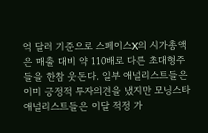억 달러 기준으로 스페이스X의 시가총액은 매출 대비 약 110배로 다른 초대형주들을 한참 웃돈다. 일부 애널리스트들은 이미 긍정적 투자의견을 냈지만 모닝스타 애널리스트들은 이달 적정 가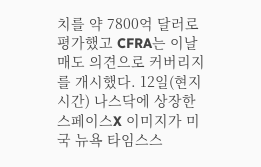치를 약 7800억 달러로 평가했고 CFRA는 이날 매도 의견으로 커버리지를 개시했다. 12일(현지시간) 나스닥에 상장한 스페이스X 이미지가 미국 뉴욕 타임스스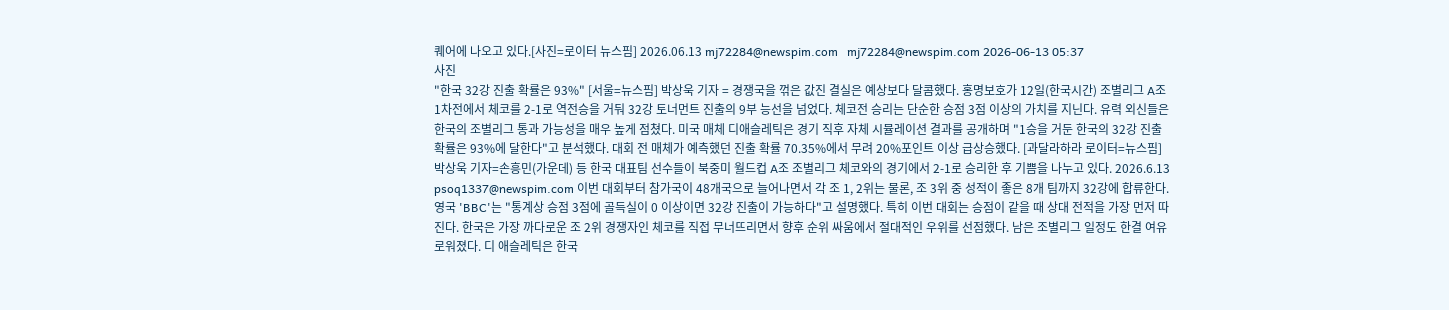퀘어에 나오고 있다.[사진=로이터 뉴스핌] 2026.06.13 mj72284@newspim.com   mj72284@newspim.com 2026-06-13 05:37
사진
"한국 32강 진출 확률은 93%" [서울=뉴스핌] 박상욱 기자 = 경쟁국을 꺾은 값진 결실은 예상보다 달콤했다. 홍명보호가 12일(한국시간) 조별리그 A조 1차전에서 체코를 2-1로 역전승을 거둬 32강 토너먼트 진출의 9부 능선을 넘었다. 체코전 승리는 단순한 승점 3점 이상의 가치를 지닌다. 유력 외신들은 한국의 조별리그 통과 가능성을 매우 높게 점쳤다. 미국 매체 디애슬레틱은 경기 직후 자체 시뮬레이션 결과를 공개하며 "1승을 거둔 한국의 32강 진출 확률은 93%에 달한다"고 분석했다. 대회 전 매체가 예측했던 진출 확률 70.35%에서 무려 20%포인트 이상 급상승했다. [과달라하라 로이터=뉴스핌] 박상욱 기자=손흥민(가운데) 등 한국 대표팀 선수들이 북중미 월드컵 A조 조별리그 체코와의 경기에서 2-1로 승리한 후 기쁨을 나누고 있다. 2026.6.13 psoq1337@newspim.com 이번 대회부터 참가국이 48개국으로 늘어나면서 각 조 1, 2위는 물론, 조 3위 중 성적이 좋은 8개 팀까지 32강에 합류한다. 영국 'BBC'는 "통계상 승점 3점에 골득실이 0 이상이면 32강 진출이 가능하다"고 설명했다. 특히 이번 대회는 승점이 같을 때 상대 전적을 가장 먼저 따진다. 한국은 가장 까다로운 조 2위 경쟁자인 체코를 직접 무너뜨리면서 향후 순위 싸움에서 절대적인 우위를 선점했다. 남은 조별리그 일정도 한결 여유로워졌다. 디 애슬레틱은 한국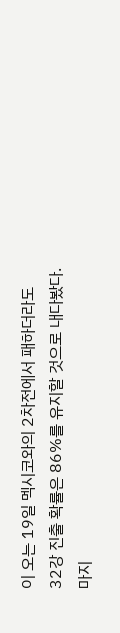이 오는 19일 멕시코와의 2차전에서 패하더라도 32강 진출 확률은 86%를 유지할 것으로 내다봤다. 마지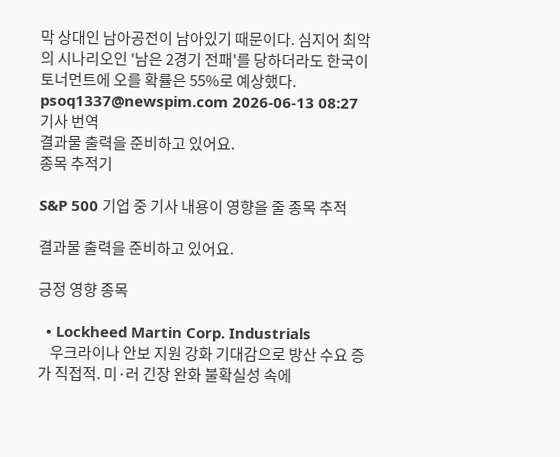막 상대인 남아공전이 남아있기 때문이다. 심지어 최악의 시나리오인 '남은 2경기 전패'를 당하더라도 한국이 토너먼트에 오를 확률은 55%로 예상했다. psoq1337@newspim.com 2026-06-13 08:27
기사 번역
결과물 출력을 준비하고 있어요.
종목 추적기

S&P 500 기업 중 기사 내용이 영향을 줄 종목 추적

결과물 출력을 준비하고 있어요.

긍정 영향 종목

  • Lockheed Martin Corp. Industrials
    우크라이나 안보 지원 강화 기대감으로 방산 수요 증가 직접적. 미·러 긴장 완화 불확실성 속에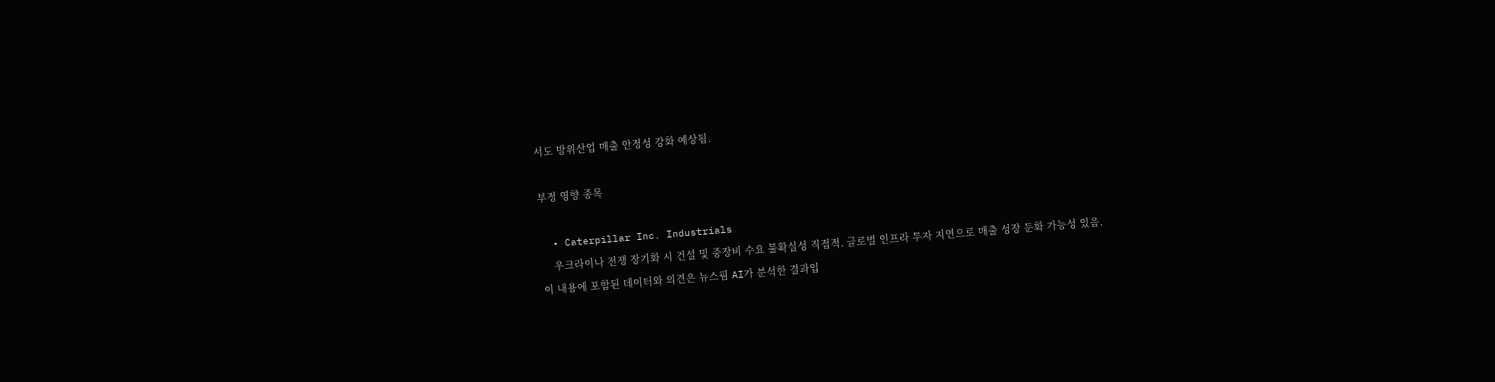서도 방위산업 매출 안정성 강화 예상됨.

부정 영향 종목

  • Caterpillar Inc. Industrials
    우크라이나 전쟁 장기화 시 건설 및 중장비 수요 불확실성 직접적. 글로벌 인프라 투자 지연으로 매출 성장 둔화 가능성 있음.
이 내용에 포함된 데이터와 의견은 뉴스핌 AI가 분석한 결과입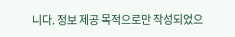니다. 정보 제공 목적으로만 작성되었으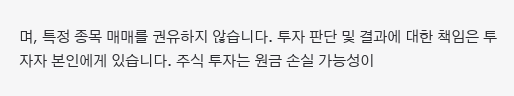며, 특정 종목 매매를 권유하지 않습니다. 투자 판단 및 결과에 대한 책임은 투자자 본인에게 있습니다. 주식 투자는 원금 손실 가능성이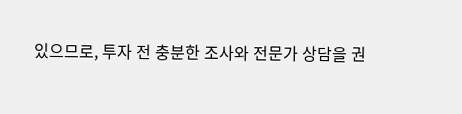있으므로, 투자 전 충분한 조사와 전문가 상담을 권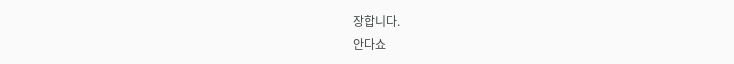장합니다.
안다쇼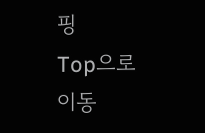핑
Top으로 이동